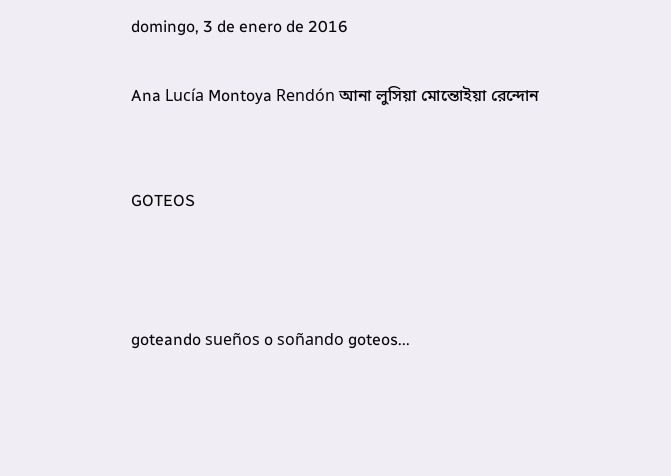domingo, 3 de enero de 2016

Ana Lucía Montoya Rendón আনা লুসিয়া মোন্তোইয়া রেন্দোন


GOTEOS



goteando sueños o soñando goteos...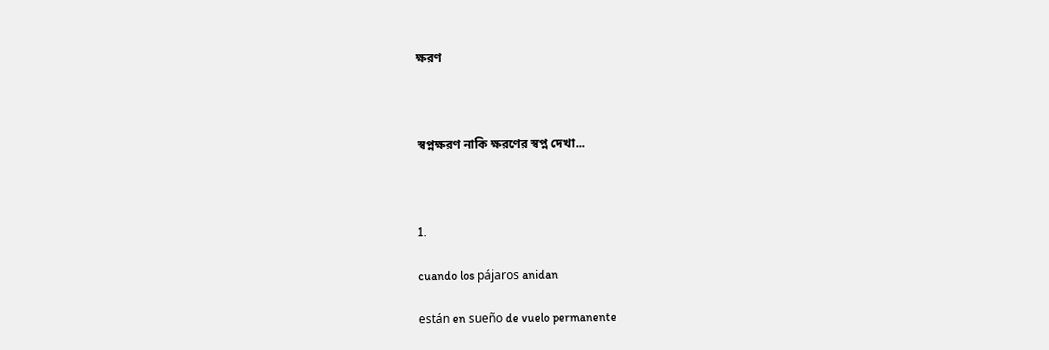ক্ষরণ



স্বপ্নক্ষরণ নাকি ক্ষরণের স্বপ্ন দেখা...



1.

cuando los pájaros anidan

están en sueño de vuelo permanente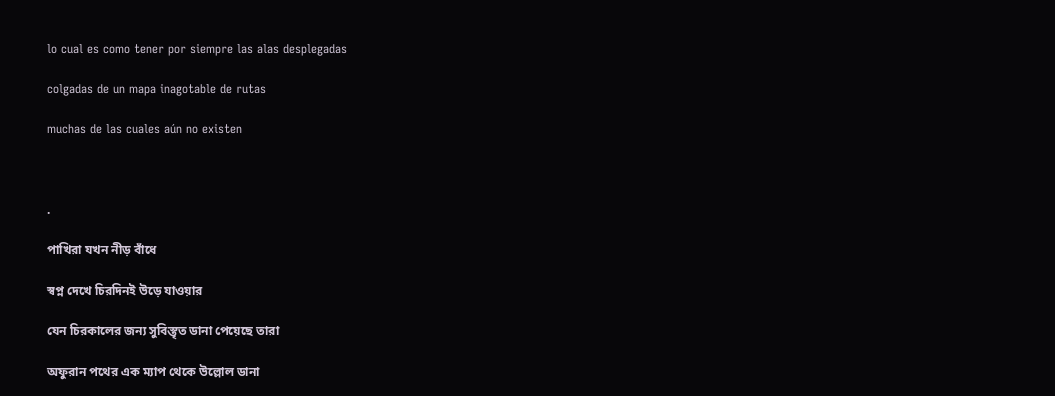lo cual es como tener por siempre las alas desplegadas

colgadas de un mapa inagotable de rutas

muchas de las cuales aún no existen



.

পাখিরা যখন নীড় বাঁধে

স্বপ্ন দেখে চিরদিনই উড়ে যাওয়ার

যেন চিরকালের জন্য সুবিস্তৃত ডানা পেয়েছে তারা

অফুরান পথের এক ম্যাপ থেকে উল্লোল ডানা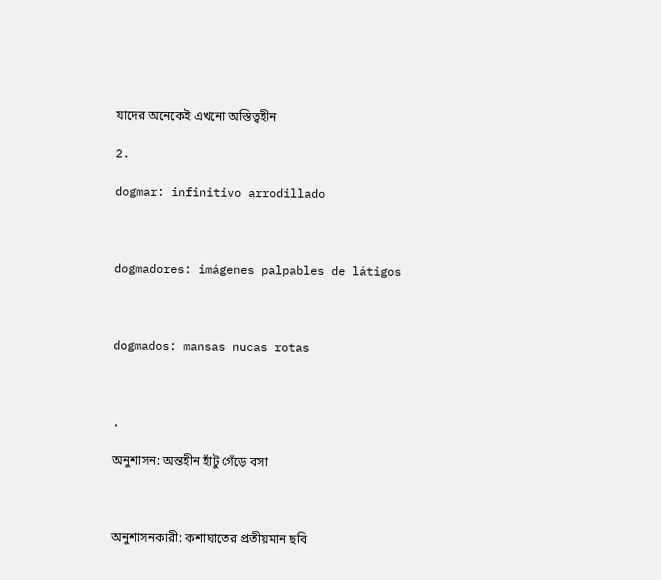যাদের অনেকেই এখনো অস্তিত্বহীন

2.

dogmar: infinitivo arrodillado



dogmadores: imágenes palpables de látigos



dogmados: mansas nucas rotas



.

অনুশাসন: অন্তহীন হাঁটু গেঁড়ে বসা



অনুশাসনকারী: কশাঘাতের প্রতীয়মান ছবি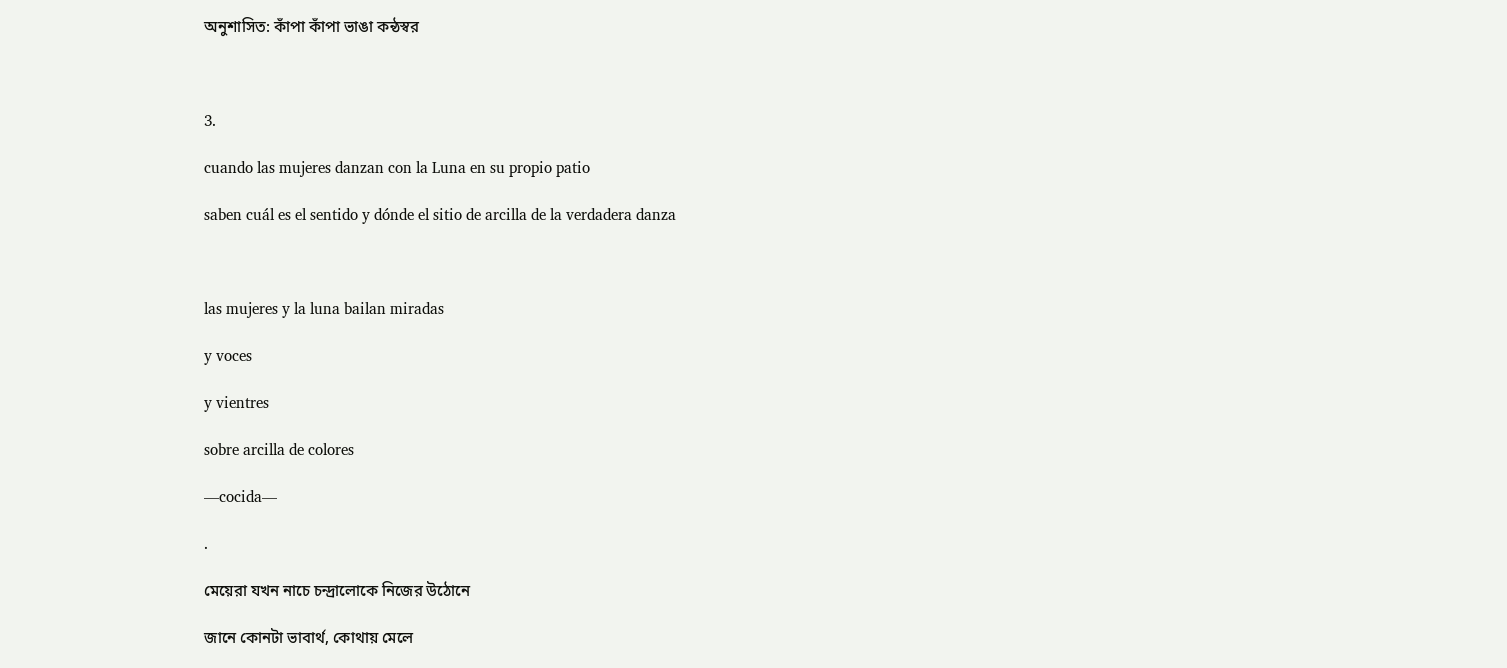অনুশাসিত: কাঁপা কাঁপা ভাঙা কন্ঠস্বর



3.

cuando las mujeres danzan con la Luna en su propio patio

saben cuál es el sentido y dónde el sitio de arcilla de la verdadera danza



las mujeres y la luna bailan miradas

y voces

y vientres

sobre arcilla de colores

—cocida—

.

মেয়েরা যখন নাচে চন্দ্রালোকে নিজের উঠোনে

জানে কোনটা ভাবার্থ, কোথায় মেলে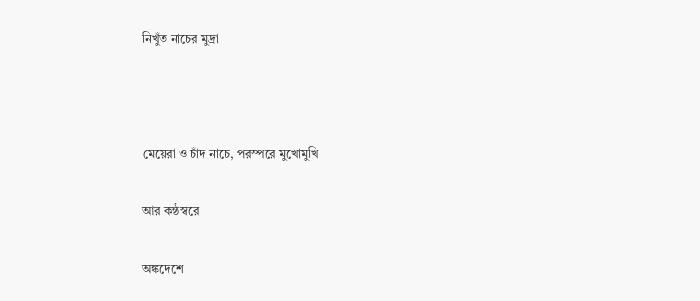নিখুঁত নাচের মুদ্রা



মেয়েরা ও চাঁদ নাচে, পরস্পরে মুখোমুখি

আর কন্ঠস্বরে

অঙ্কদেশে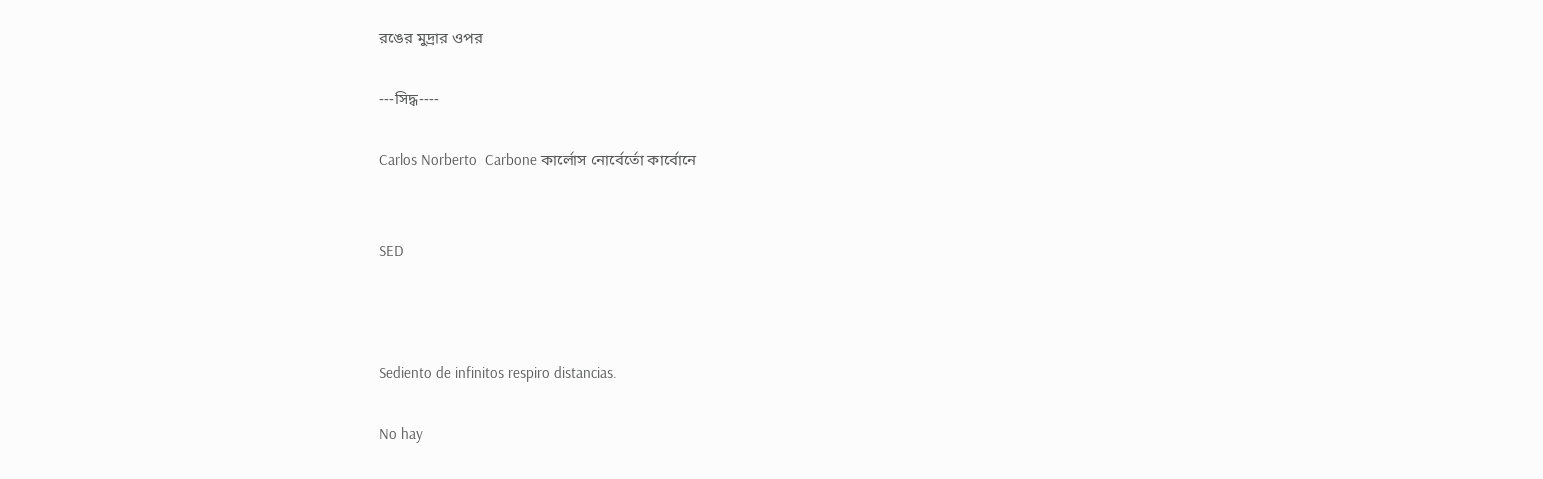রঙের মুদ্রার ওপর

---সিদ্ধ----

Carlos Norberto  Carbone কার্লোস নোর্বের্তো কার্বোনে


SED



Sediento de infinitos respiro distancias.

No hay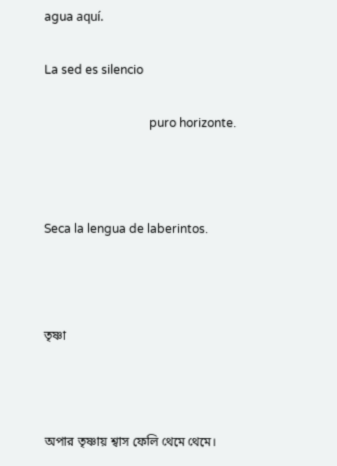agua aquí.

La sed es silencio

                                   puro horizonte.



Seca la lengua de laberintos.



তৃষ্ণা



অপার তৃষ্ণায় শ্বাস ফেলি থেমে থেমে।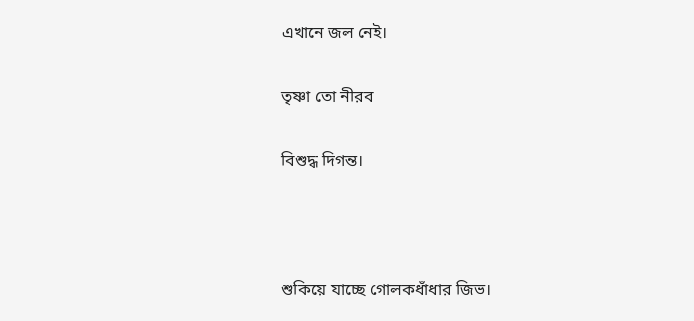এখানে জল নেই।

তৃষ্ণা তো নীরব

বিশুদ্ধ দিগন্ত।



শুকিয়ে যাচ্ছে গোলকধাঁধার জিভ।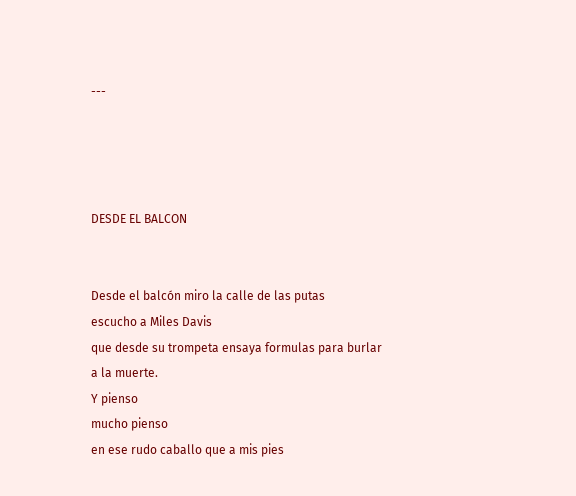---




DESDE EL BALCON


Desde el balcón miro la calle de las putas
escucho a Miles Davis
que desde su trompeta ensaya formulas para burlar
a la muerte.
Y pienso
mucho pienso
en ese rudo caballo que a mis pies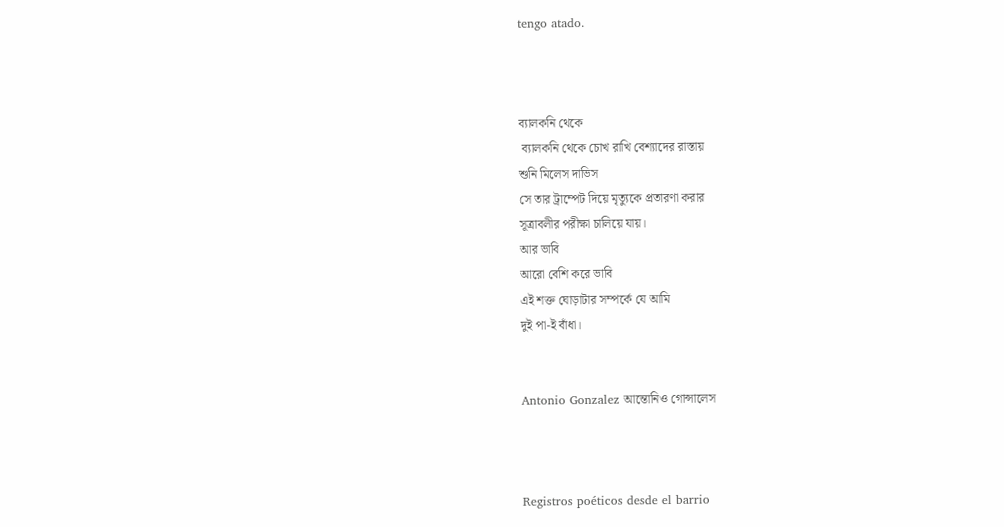tengo atado.



ব্যালকনি থেকে
 ব্যালকনি থেকে চোখ রাখি বেশ্যাদের রাস্তায়
শুনি মিলেস দাভিস
সে তার ট্রাম্পেট দিয়ে মৃত্যুকে প্রতারণা করার
সূত্রাবলীর পরীক্ষা চালিয়ে যায়।
আর ভাবি
আরো বেশি করে ভাবি
এই শক্ত ঘোড়াটার সম্পর্কে যে আমি
দুই পা-ই বাঁধা।


Antonio Gonzalez আন্তোনিও গোন্সালেস



Registros poéticos desde el barrio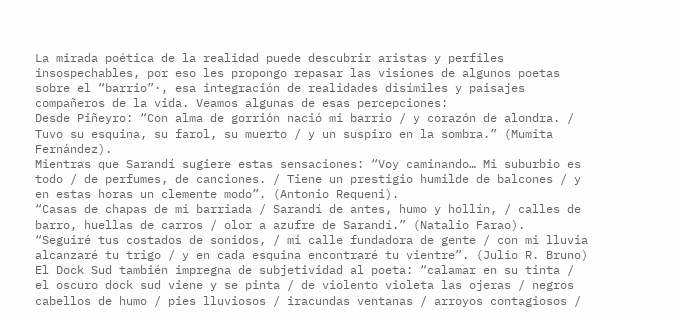La mirada poética de la realidad puede descubrir aristas y perfiles insospechables, por eso les propongo repasar las visiones de algunos poetas sobre el “barrio”·, esa integración de realidades disímiles y paisajes compañeros de la vida. Veamos algunas de esas percepciones:
Desde Piñeyro: “Con alma de gorrión nació mi barrio / y corazón de alondra. / Tuvo su esquina, su farol, su muerto / y un suspiro en la sombra.” (Mumita Fernández).
Mientras que Sarandí sugiere estas sensaciones: “Voy caminando… Mi suburbio es todo / de perfumes, de canciones. / Tiene un prestigio humilde de balcones / y en estas horas un clemente modo”. (Antonio Requeni).
“Casas de chapas de mi barriada / Sarandí de antes, humo y hollín, / calles de barro, huellas de carros / olor a azufre de Sarandí.” (Natalio Farao).
“Seguiré tus costados de sonidos, / mi calle fundadora de gente / con mi lluvia alcanzaré tu trigo / y en cada esquina encontraré tu vientre”. (Julio R. Bruno)
El Dock Sud también impregna de subjetividad al poeta: “calamar en su tinta / el oscuro dock sud viene y se pinta / de violento violeta las ojeras / negros cabellos de humo / pies lluviosos / iracundas ventanas / arroyos contagiosos /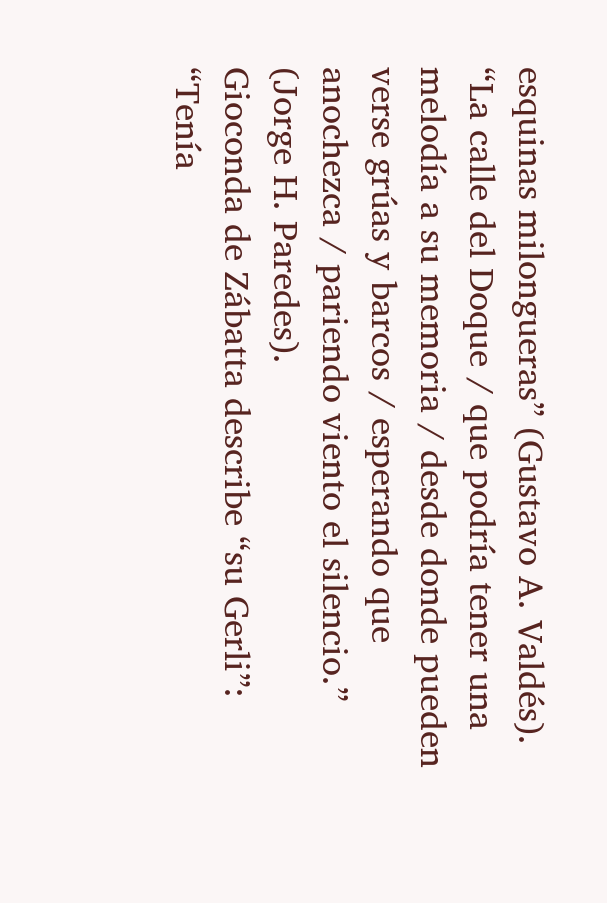esquinas milongueras” (Gustavo A. Valdés).
“La calle del Doque / que podría tener una melodía a su memoria / desde donde pueden verse grúas y barcos / esperando que anochezca / pariendo viento el silencio.” (Jorge H. Paredes).
Gioconda de Zábatta describe “su Gerli”: “Tenía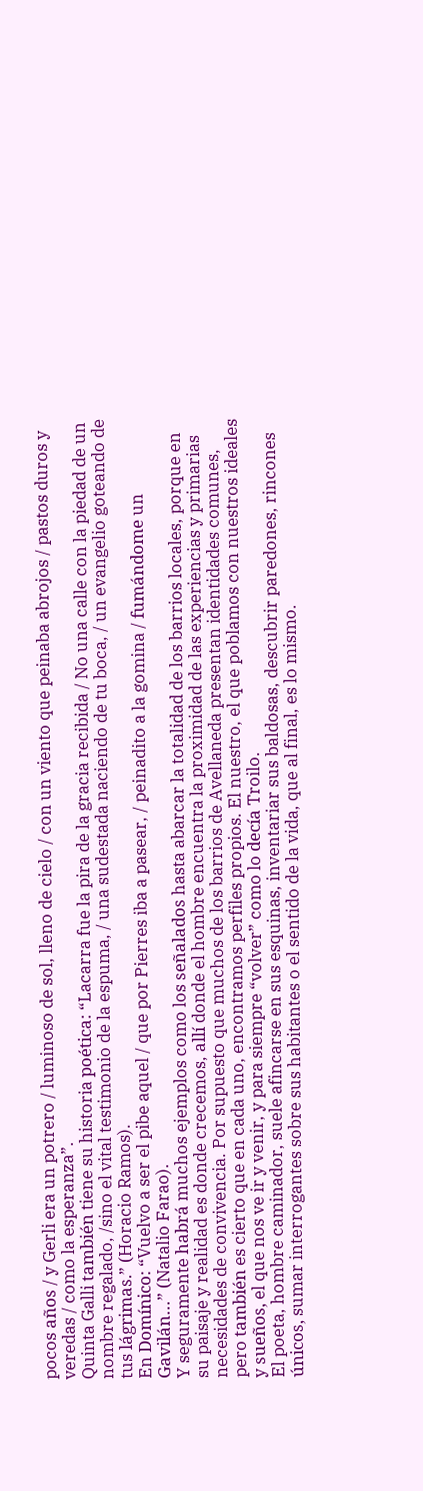pocos años / y Gerli era un potrero / luminoso de sol, lleno de cielo / con un viento que peinaba abrojos / pastos duros y veredas / como la esperanza”.
Quinta Galli también tiene su historia poética: “Lacarra fue la pira de la gracia recibida / No una calle con la piedad de un nombre regalado, /sino el vital testimonio de la espuma, / una sudestada naciendo de tu boca, / un evangelio goteando de tus lágrimas.” (Horacio Ramos).
En Domínico: “Vuelvo a ser el pibe aquel / que por Pierres iba a pasear, / peinadito a la gomina / fumándome un Gavilán…” (Natalio Farao).
Y seguramente habrá muchos ejemplos como los señalados hasta abarcar la totalidad de los barrios locales, porque en su paisaje y realidad es donde crecemos, allí donde el hombre encuentra la proximidad de las experiencias y primarias necesidades de convivencia. Por supuesto que muchos de los barrios de Avellaneda presentan identidades comunes, pero también es cierto que en cada uno, encontramos perfiles propios. El nuestro, el que poblamos con nuestros ideales y sueños, el que nos ve ir y venir, y para siempre “volver” como lo decía Troilo.
El poeta, hombre caminador, suele afincarse en sus esquinas, inventariar sus baldosas, descubrir paredones, rincones únicos, sumar interrogantes sobre sus habitantes o el sentido de la vida, que al final, es lo mismo.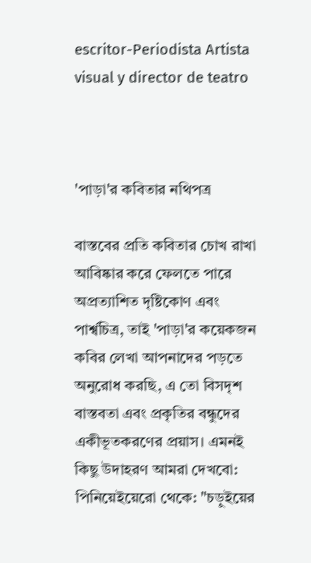escritor-Periodista Artista visual y director de teatro



'পাড়া'র কবিতার নথিপত্র

বাস্তবের প্রতি কবিতার চোখ রাখা আবিষ্কার করে ফেলতে পারে অপ্রত্যাশিত দৃষ্টিকোণ এবং পার্শ্বচিত্র, তাই 'পাড়া'র কয়েকজন কবির লেখা আপনাদের পড়তে অনুরোধ করছি, এ তো বিসদৃশ বাস্তবতা এবং প্রকৃতির বন্ধুদের একীভূতকরণের প্রয়াস। এমনই কিছু উদাহরণ আমরা দেখবো:
পিনিয়েইয়েরো থেকে: "চড়ুইয়ের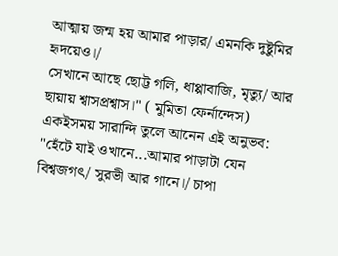আত্মায় জন্ম হয় আমার পাড়ার/ এমনকি দুষ্টুমির হৃদয়েও।/
সেখানে আছে ছোট্ট গলি, ধাপ্পাবাজি, মৃত্যু/ আর ছায়ায় শ্বাসপ্রশ্বাস।" ( মুমিতা ফের্নান্দেস)
একইসময় সারান্দি তুলে আনেন এই অনুভব: "হেঁটে যাই ওখানে...আমার পাড়াটা যেন বিশ্বজগৎ/ সুরভী আর গানে।/ চাপা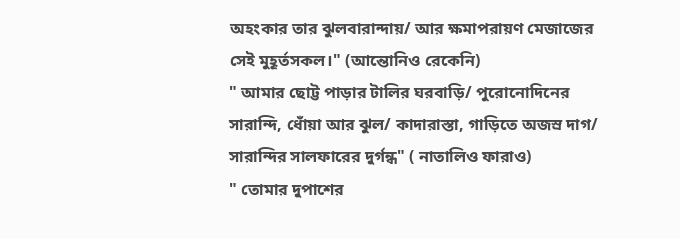অহংকার তার ঝুলবারান্দায়/ আর ক্ষমাপরায়ণ মেজাজের সেই মুহূর্তসকল।" (আন্তোনিও রেকেনি)
" আমার ছোট্ট পাড়ার টালির ঘরবাড়ি/ পুরোনোদিনের সারান্দি, ধোঁয়া আর ঝুল/ কাদারাস্তা, গাড়িতে অজস্র দাগ/ সারান্দির সালফারের দুর্গন্ধ" ( নাতালিও ফারাও)
" তোমার দুপাশের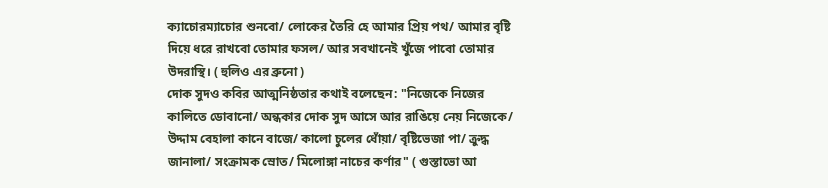ক্যাচোরম্যাচোর শুনবো/ লোকের তৈরি হে আমার প্রিয় পথ/ আমার বৃষ্টি দিয়ে ধরে রাখবো তোমার ফসল/ আর সবখানেই খুঁজে পাবো তোমার উদরাস্থি। ( হুলিও এর ব্রুনো )
দোক সুদও কবির আত্মনিষ্ঠতার কথাই বলেছেন: "নিজেকে নিজের কালিতে ডোবানো/ অন্ধকার দোক সুদ আসে আর রাঙিয়ে নেয় নিজেকে/ উদ্দাম বেহালা কানে বাজে/ কালো চুলের ধোঁয়া/ বৃষ্টিভেজা পা/ ক্রুদ্ধ জানালা/ সংক্রামক স্রোত/ মিলোঙ্গা নাচের কর্ণার" ( গুস্তাভো আ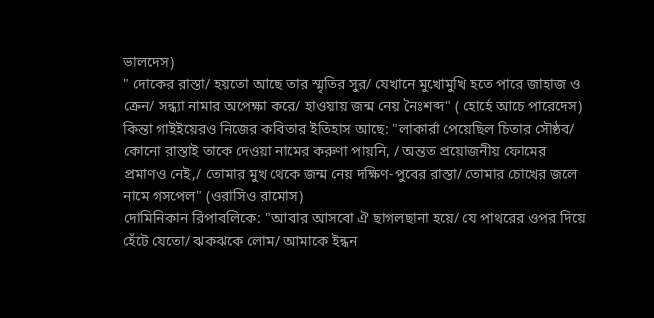ভালদেস)
" দোকের রাস্তা/ হয়তো আছে তার স্মৃতির সুর/ যেখানে মুখোমুখি হতে পারে জাহাজ ও ক্রেন/ সন্ধ্যা নামার অপেক্ষা করে/ হাওয়ায় জন্ম নেয় নৈঃশব্দ" ( হোর্হে আচে পারেদেস)
কিন্তা গাইইয়েরও নিজের কবিতার ইতিহাস আছে: "লাকার্রা পেয়েছিল চিতার সৌষ্ঠব/ কোনো রাস্তাই তাকে দেওয়া নামের করুণা পায়নি, / অন্তত প্রয়োজনীয় ফোমের প্রমাণও নেই,/ তোমার মুখ থেকে জন্ম নেয় দক্ষিণ-পুবের রাস্তা/ তোমার চোখের জলে নামে গসপেল" (ওরাসিও রামোস)
দোমিনিকান রিপাবলিকে: "আবার আসবো ঐ ছাগলছানা হয়ে/ যে পাথরের ওপর দিয়ে হেঁটে যেতো/ ঝকঝকে লোম/ আমাকে ইন্ধন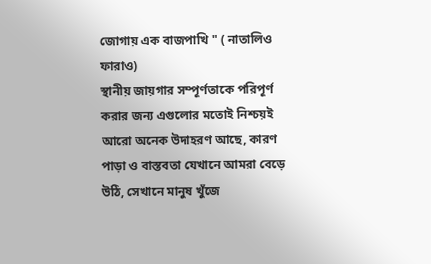জোগায় এক বাজপাখি " ( নাতালিও ফারাও)
স্থানীয় জায়গার সম্পূর্ণতাকে পরিপূর্ণ করার জন্য এগুলোর মতোই নিশ্চয়ই আরো অনেক উদাহরণ আছে, কারণ পাড়া ও বাস্তবতা যেখানে আমরা বেড়ে উঠি, সেখানে মানুষ খুঁজে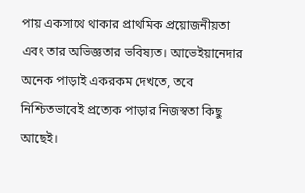পায় একসাথে থাকার প্রাথমিক প্রয়োজনীয়তা এবং তার অভিজ্ঞতার ভবিষ্যত। আভেইয়ানেদার অনেক পাড়াই একরকম দেখতে, তবে নিশ্চিতভাবেই প্রত্যেক পাড়ার নিজস্বতা কিছু আছেই।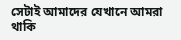সেটাই আমাদের যেখানে আমরা থাকি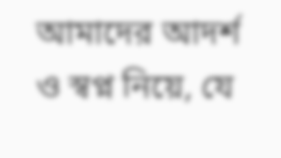আমাদের আদর্শ ও স্বপ্ন নিয়ে, যে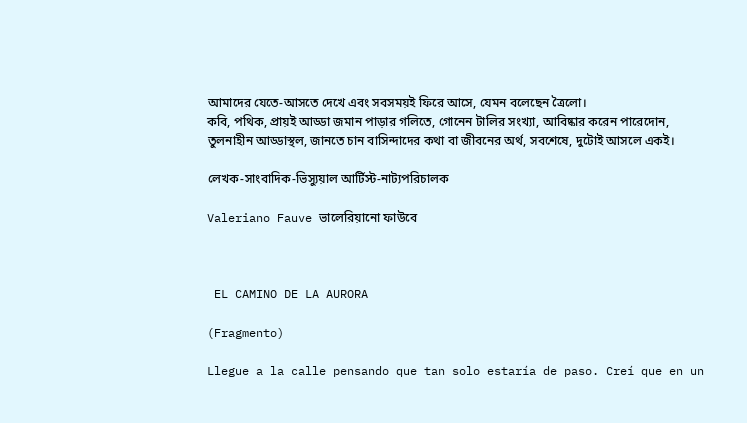আমাদের যেতে-আসতে দেখে এবং সবসময়ই ফিরে আসে, যেমন বলেছেন ত্রৈলো।
কবি, পথিক, প্রায়ই আড্ডা জমান পাড়ার গলিতে, গোনেন টালির সংখ্যা, আবিষ্কার করেন পারেদোন, তুলনাহীন আড্ডাস্থল, জানতে চান বাসিন্দাদের কথা বা জীবনের অর্থ, সবশেষে, দুটোই আসলে একই।

লেখক-সাংবাদিক-ভিস্যুয়াল আর্টিস্ট-নাট্যপরিচালক

Valeriano Fauve ভালেরিয়ানো ফাউবে



 EL CAMINO DE LA AURORA

(Fragmento)

Llegue a la calle pensando que tan solo estaría de paso. Creí que en un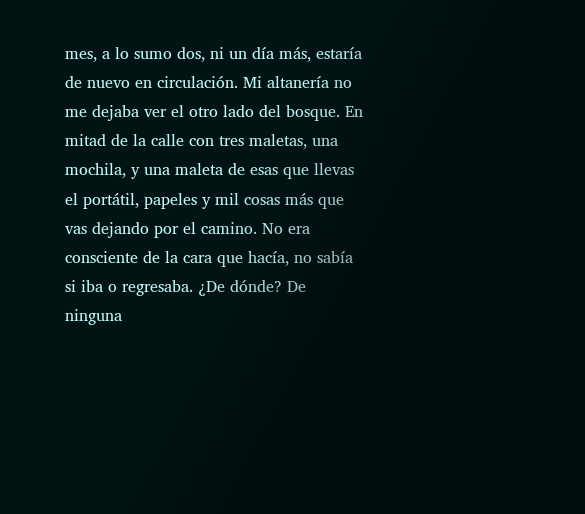mes, a lo sumo dos, ni un día más, estaría de nuevo en circulación. Mi altanería no me dejaba ver el otro lado del bosque. En mitad de la calle con tres maletas, una mochila, y una maleta de esas que llevas el portátil, papeles y mil cosas más que vas dejando por el camino. No era consciente de la cara que hacía, no sabía si iba o regresaba. ¿De dónde? De ninguna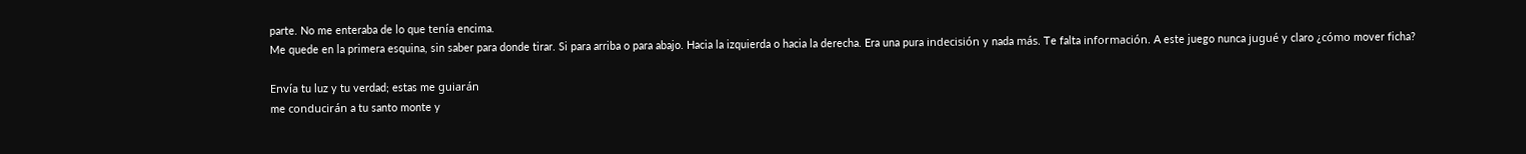parte. No me enteraba de lo que tenía encima.
Me quede en la primera esquina, sin saber para donde tirar. Si para arriba o para abajo. Hacia la izquierda o hacia la derecha. Era una pura indecisión y nada más. Te falta información. A este juego nunca jugué y claro ¿cómo mover ficha?

Envía tu luz y tu verdad; estas me guiarán
me conducirán a tu santo monte y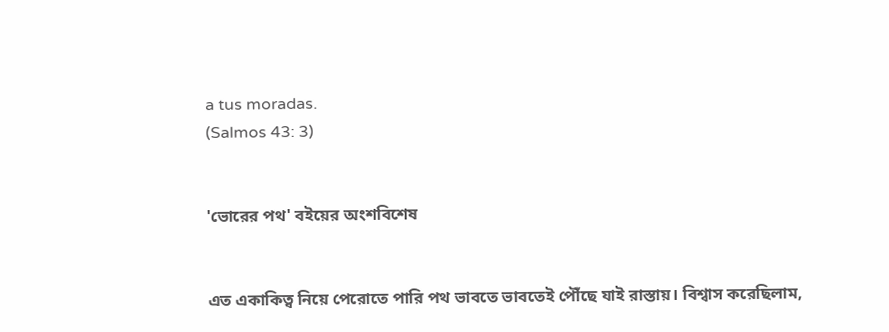a tus moradas.
(Salmos 43: 3)


'ভোরের পথ' বইয়ের অংশবিশেষ


এত একাকিত্ব নিয়ে পেরোতে পারি পথ ভাবতে ভাবতেই পৌঁছে যাই রাস্তায়। বিশ্বাস করেছিলাম,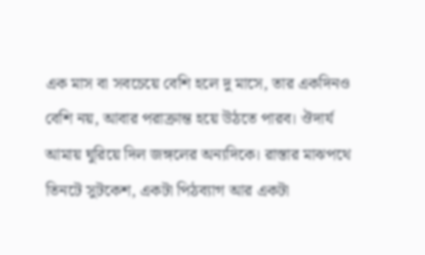এক মাস বা সবচেয়ে বেশি হলে দু মাসে, তার একদিনও বেশি নয়, আবার পরাক্রান্ত হয়ে উঠতে পারব। ঔদার্য আমায় ঘুরিয়ে দিল জঙ্গলের অন্যদিকে। রাস্তার মাঝপথে তিনটে সুটকেশ, একটা পিঠব্যাগ আর একটা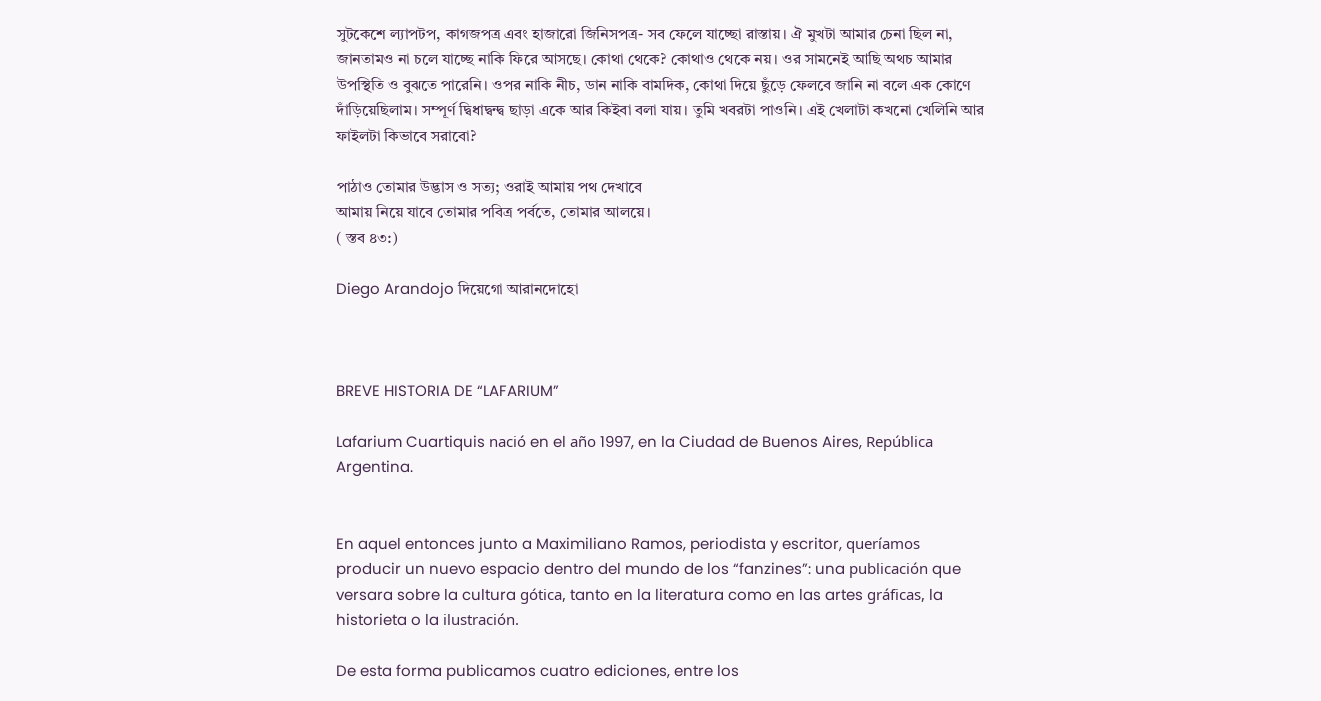সুটকেশে ল্যাপটপ, কাগজপত্র এবং হাজারো জিনিসপত্র- সব ফেলে যাচ্ছো রাস্তায়। ঐ মুখটা আমার চেনা ছিল না, জানতামও না চলে যাচ্ছে নাকি ফিরে আসছে। কোথা থেকে? কোথাও থেকে নয়। ওর সামনেই আছি অথচ আমার উপস্থিতি ও বুঝতে পারেনি। ওপর নাকি নীচ, ডান নাকি বামদিক, কোথা দিয়ে ছুঁড়ে ফেলবে জানি না বলে এক কোণে দাঁড়িয়েছিলাম। সম্পূর্ণ দ্বিধাদ্বন্দ্ব ছাড়া একে আর কিইবা বলা যায়। তুমি খবরটা পাওনি। এই খেলাটা কখনো খেলিনি আর ফাইলটা কিভাবে সরাবো?

পাঠাও তোমার উদ্ভাস ও সত্য; ওরাই আমায় পথ দেখাবে
আমায় নিয়ে যাবে তোমার পবিত্র পর্বতে, তোমার আলয়ে।
( স্তব ৪৩:)

Diego Arandojo দিয়েগো আরানদোহো



BREVE HISTORIA DE “LAFARIUM”

Lafarium Cuartiquis nació en el año 1997, en la Ciudad de Buenos Aires, República Argentina.


En aquel entonces junto a Maximiliano Ramos, periodista y escritor, queríamos producir un nuevo espacio dentro del mundo de los “fanzines”: una publicación que versara sobre la cultura gótica, tanto en la literatura como en las artes gráficas, la historieta o la ilustración.

De esta forma publicamos cuatro ediciones, entre los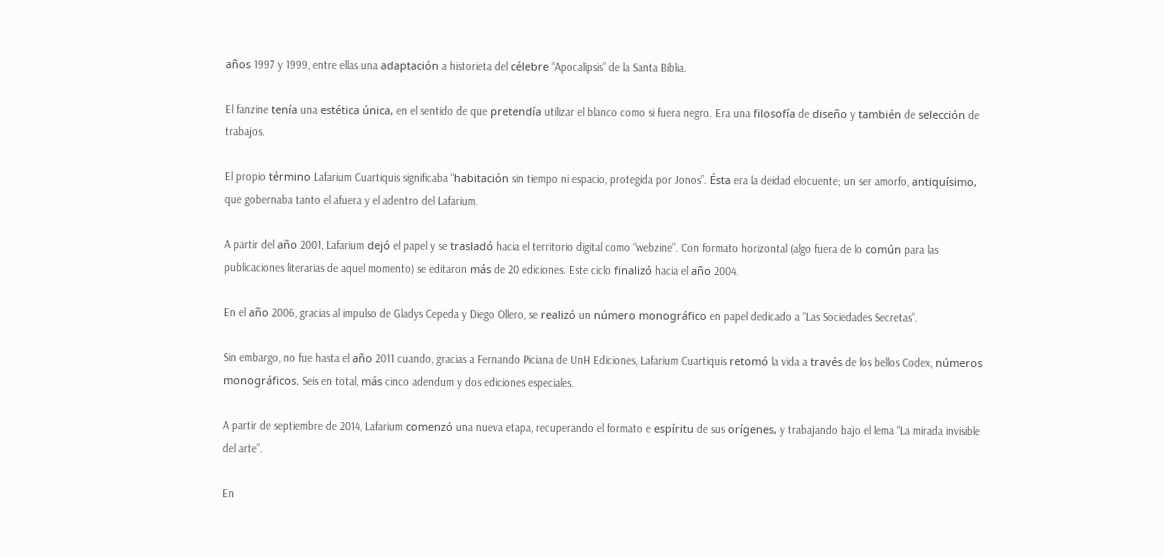años 1997 y 1999, entre ellas una adaptación a historieta del célebre “Apocalipsis” de la Santa Biblia.

El fanzine tenía una estética única, en el sentido de que pretendía utilizar el blanco como si fuera negro. Era una filosofía de diseño y también de selección de trabajos.

El propio término Lafarium Cuartiquis significaba “habitación sin tiempo ni espacio, protegida por Jonos”. Ésta era la deidad elocuente; un ser amorfo, antiquísimo, que gobernaba tanto el afuera y el adentro del Lafarium.

A partir del año 2001, Lafarium dejó el papel y se trasladó hacia el territorio digital como “webzine”. Con formato horizontal (algo fuera de lo común para las publicaciones literarias de aquel momento) se editaron más de 20 ediciones. Este ciclo finalizó hacia el año 2004.

En el año 2006, gracias al impulso de Gladys Cepeda y Diego Ollero, se realizó un número monográfico en papel dedicado a “Las Sociedades Secretas”.

Sin embargo, no fue hasta el año 2011 cuando, gracias a Fernando Piciana de UnH Ediciones, Lafarium Cuartiquis retomó la vida a través de los bellos Codex, números monográficos. Seis en total, más cinco adendum y dos ediciones especiales.

A partir de septiembre de 2014, Lafarium comenzó una nueva etapa, recuperando el formato e espíritu de sus orígenes, y trabajando bajo el lema “La mirada invisible del arte”.

En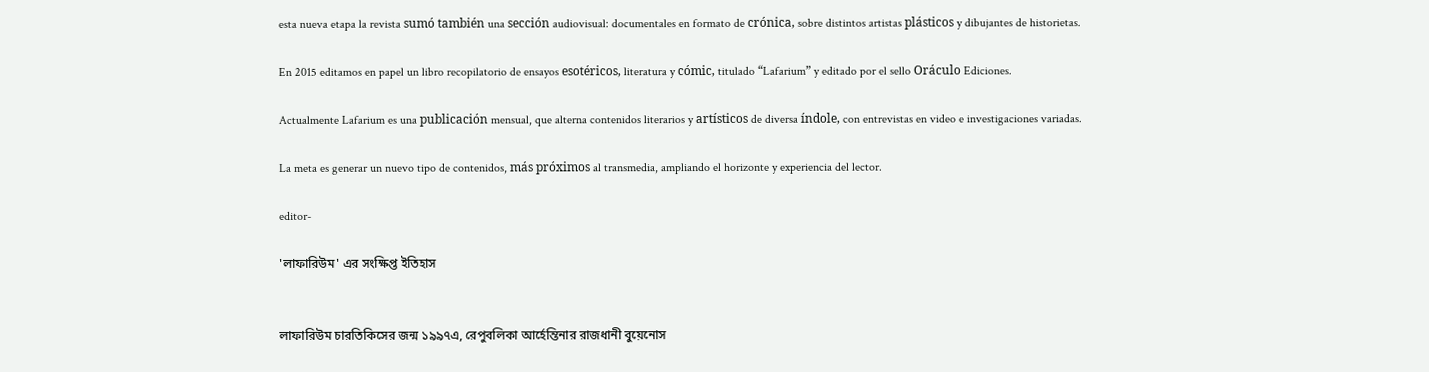esta nueva etapa la revista sumó también una sección audiovisual: documentales en formato de crónica, sobre distintos artistas plásticos y dibujantes de historietas.

En 2015 editamos en papel un libro recopilatorio de ensayos esotéricos, literatura y cómic, titulado “Lafarium” y editado por el sello Oráculo Ediciones.

Actualmente Lafarium es una publicación mensual, que alterna contenidos literarios y artísticos de diversa índole, con entrevistas en video e investigaciones variadas.

La meta es generar un nuevo tipo de contenidos, más próximos al transmedia, ampliando el horizonte y experiencia del lector.

editor-

'লাফারিউম' এর সংক্ষিপ্ত ইতিহাস


লাফারিউম চারতিকিসের জন্ম ১৯৯৭এ, রেপুবলিকা আর্হেন্তিনার রাজধানী বুয়েনোস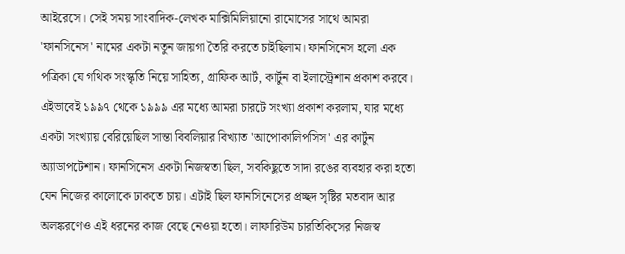আইরেসে। সেই সময় সাংবাদিক-লেখক মাক্সিমিলিয়ানো রামোসের সাথে আমরা 'ফানসিনেস' নামের একটা নতুন জায়গা তৈরি করতে চাইছিলাম। ফানসিনেস হলো এক পত্রিকা যে গথিক সংস্কৃতি নিয়ে সাহিত্য, গ্রাফিক আর্ট, কার্টুন বা ইলাস্ট্রেশান প্রকাশ করবে। এইভাবেই ১৯৯৭ থেকে ১৯৯৯ এর মধ্যে আমরা চারটে সংখ্যা প্রকাশ করলাম, যার মধ্যে একটা সংখ্যায় বেরিয়েছিল সান্তা বিবলিয়ার বিখ্যাত 'আপোকালিপসিস' এর কার্টুন অ্যাডাপটেশান। ফানসিনেস একটা নিজস্বতা ছিল, সবকিছুতে সাদা রঙের ব্যবহার করা হতো যেন নিজের কালোকে ঢাকতে চায়। এটাই ছিল ফানসিনেসের প্রচ্ছদ সৃষ্টির মতবাদ আর অলঙ্করণেও এই ধরনের কাজ বেছে নেওয়া হতো। লাফারিউম চারতিকিসের নিজস্ব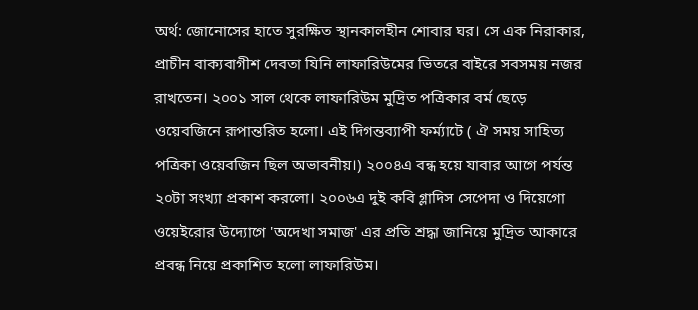অর্থ: জোনোসের হাতে সুরক্ষিত স্থানকালহীন শোবার ঘর। সে এক নিরাকার, প্রাচীন বাক্যবাগীশ দেবতা যিনি লাফারিউমের ভিতরে বাইরে সবসময় নজর রাখতেন। ২০০১ সাল থেকে লাফারিউম মুদ্রিত পত্রিকার বর্ম ছেড়ে ওয়েবজিনে রূপান্তরিত হলো। এই দিগন্তব্যাপী ফর্ম্যাটে ( ঐ সময় সাহিত্য পত্রিকা ওয়েবজিন ছিল অভাবনীয়।) ২০০৪এ বন্ধ হয়ে যাবার আগে পর্যন্ত ২০টা সংখ্যা প্রকাশ করলো। ২০০৬এ দুই কবি গ্লাদিস সেপেদা ও দিয়েগো ওয়েইরোর উদ্যোগে 'অদেখা সমাজ' এর প্রতি শ্রদ্ধা জানিয়ে মুদ্রিত আকারে প্রবন্ধ নিয়ে প্রকাশিত হলো লাফারিউম।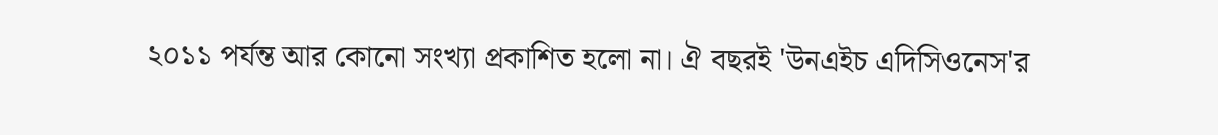২০১১ পর্যন্ত আর কোনো সংখ্যা প্রকাশিত হলো না। ঐ বছরই 'উনএইচ এদিসিওনেস'র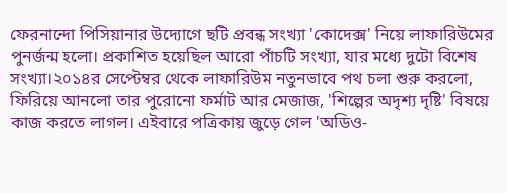ফেরনান্দো পিসিয়ানার উদ্যোগে ছটি প্রবন্ধ সংখ্যা 'কোদেক্স' নিয়ে লাফারিউমের পুনর্জন্ম হলো। প্রকাশিত হয়েছিল আরো পাঁচটি সংখ্যা, যার মধ্যে দুটো বিশেষ সংখ্যা।২০১৪র সেপ্টেম্বর থেকে লাফারিউম নতুনভাবে পথ চলা শুরু করলো, ফিরিয়ে আনলো তার পুরোনো ফর্মাট আর মেজাজ, 'শিল্পের অদৃশ্য দৃষ্টি' বিষয়ে কাজ করতে লাগল। এইবারে পত্রিকায় জুড়ে গেল 'অডিও-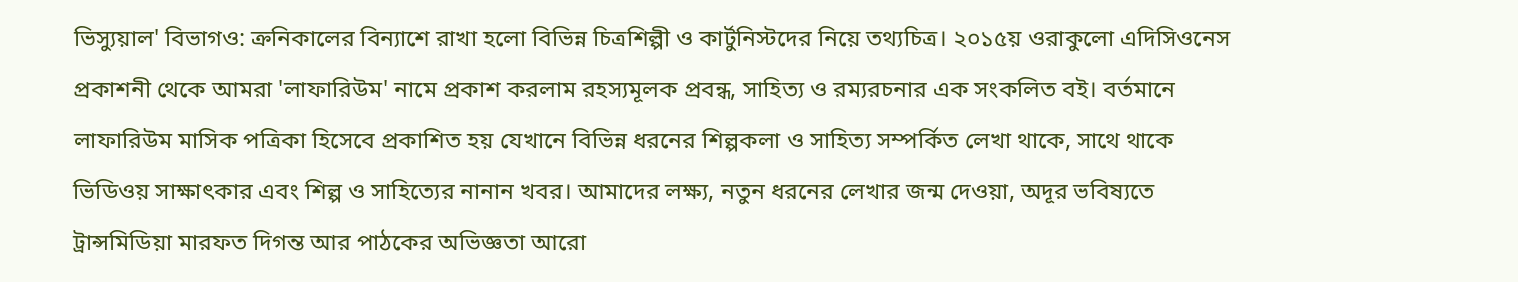ভিস্যুয়াল' বিভাগও: ক্রনিকালের বিন্যাশে রাখা হলো বিভিন্ন চিত্রশিল্পী ও কার্টুনিস্টদের নিয়ে তথ্যচিত্র। ২০১৫য় ওরাকুলো এদিসিওনেস প্রকাশনী থেকে আমরা 'লাফারিউম' নামে প্রকাশ করলাম রহস্যমূলক প্রবন্ধ, সাহিত্য ও রম্যরচনার এক সংকলিত বই। বর্তমানে লাফারিউম মাসিক পত্রিকা হিসেবে প্রকাশিত হয় যেখানে বিভিন্ন ধরনের শিল্পকলা ও সাহিত্য সম্পর্কিত লেখা থাকে, সাথে থাকে ভিডিওয় সাক্ষাৎকার এবং শিল্প ও সাহিত্যের নানান খবর। আমাদের লক্ষ্য, নতুন ধরনের লেখার জন্ম দেওয়া, অদূর ভবিষ্যতে ট্রান্সমিডিয়া মারফত দিগন্ত আর পাঠকের অভিজ্ঞতা আরো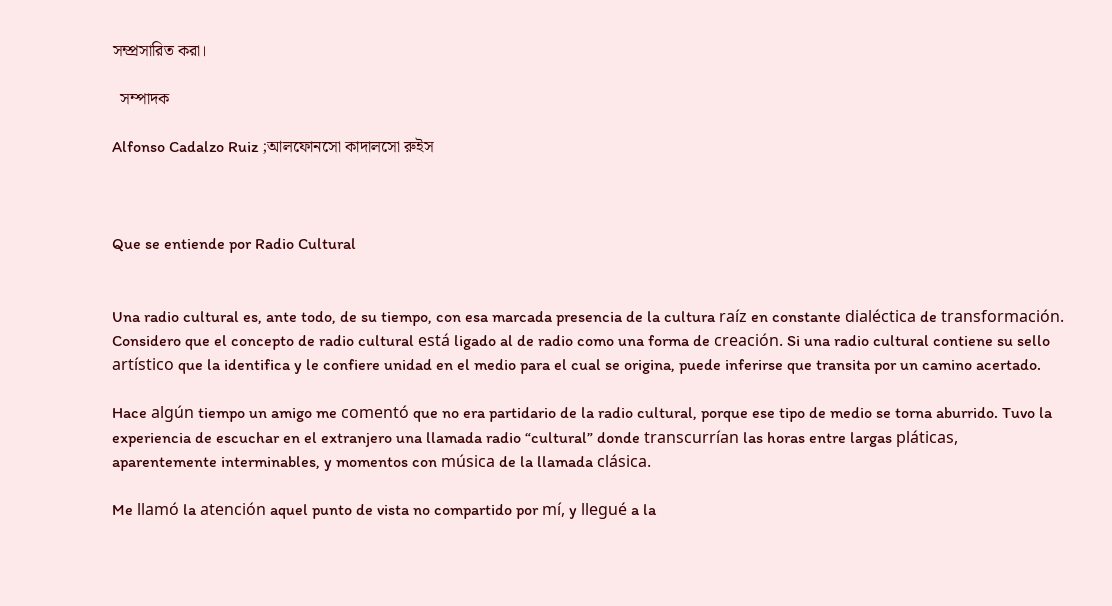সম্প্রসারিত করা।

  সম্পাদক

Alfonso Cadalzo Ruiz ;আলফোনসো কাদালসো রুইস



Que se entiende por Radio Cultural


Una radio cultural es, ante todo, de su tiempo, con esa marcada presencia de la cultura raíz en constante dialéctica de transformación. Considero que el concepto de radio cultural está ligado al de radio como una forma de creación. Si una radio cultural contiene su sello artístico que la identifica y le confiere unidad en el medio para el cual se origina, puede inferirse que transita por un camino acertado.

Hace algún tiempo un amigo me comentó que no era partidario de la radio cultural, porque ese tipo de medio se torna aburrido. Tuvo la experiencia de escuchar en el extranjero una llamada radio “cultural” donde transcurrían las horas entre largas pláticas, aparentemente interminables, y momentos con música de la llamada clásica.

Me llamó la atención aquel punto de vista no compartido por mí, y llegué a la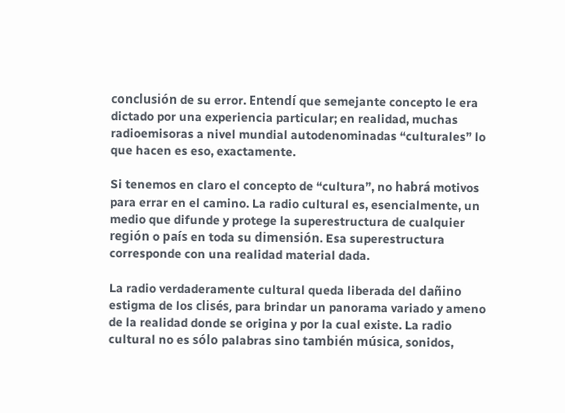conclusión de su error. Entendí que semejante concepto le era dictado por una experiencia particular; en realidad, muchas radioemisoras a nivel mundial autodenominadas “culturales” lo que hacen es eso, exactamente.

Si tenemos en claro el concepto de “cultura”, no habrá motivos para errar en el camino. La radio cultural es, esencialmente, un medio que difunde y protege la superestructura de cualquier región o país en toda su dimensión. Esa superestructura corresponde con una realidad material dada.

La radio verdaderamente cultural queda liberada del dañino estigma de los clisés, para brindar un panorama variado y ameno de la realidad donde se origina y por la cual existe. La radio cultural no es sólo palabras sino también música, sonidos,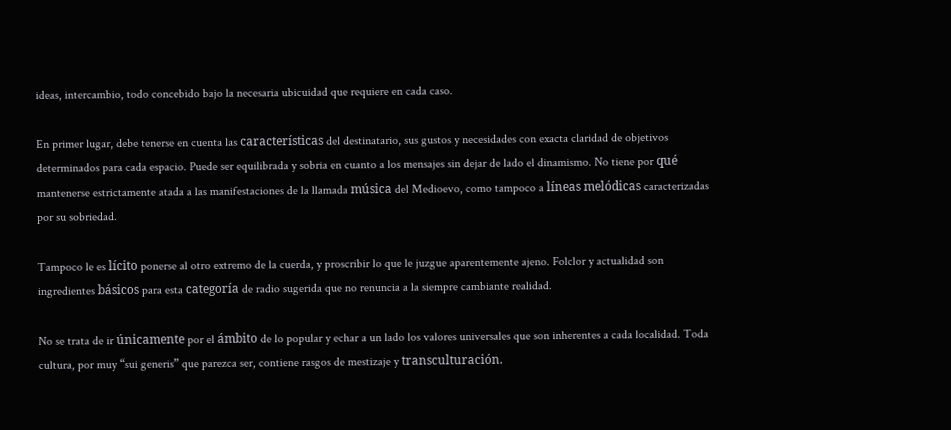ideas, intercambio, todo concebido bajo la necesaria ubicuidad que requiere en cada caso.

En primer lugar, debe tenerse en cuenta las características del destinatario, sus gustos y necesidades con exacta claridad de objetivos determinados para cada espacio. Puede ser equilibrada y sobria en cuanto a los mensajes sin dejar de lado el dinamismo. No tiene por qué mantenerse estrictamente atada a las manifestaciones de la llamada música del Medioevo, como tampoco a líneas melódicas caracterizadas por su sobriedad.

Tampoco le es lícito ponerse al otro extremo de la cuerda, y proscribir lo que le juzgue aparentemente ajeno. Folclor y actualidad son ingredientes básicos para esta categoría de radio sugerida que no renuncia a la siempre cambiante realidad.

No se trata de ir únicamente por el ámbito de lo popular y echar a un lado los valores universales que son inherentes a cada localidad. Toda cultura, por muy “sui generis” que parezca ser, contiene rasgos de mestizaje y transculturación.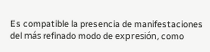Es compatible la presencia de manifestaciones del más refinado modo de expresión, como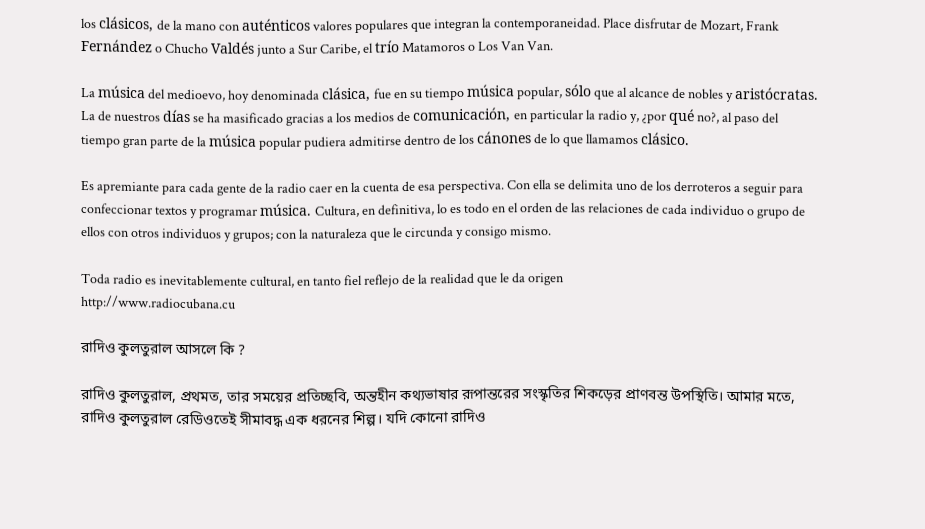los clásicos, de la mano con auténticos valores populares que integran la contemporaneidad. Place disfrutar de Mozart, Frank Fernández o Chucho Valdés junto a Sur Caribe, el trío Matamoros o Los Van Van.

La música del medioevo, hoy denominada clásica, fue en su tiempo música popular, sólo que al alcance de nobles y aristócratas. La de nuestros días se ha masificado gracias a los medios de comunicación, en particular la radio y, ¿por qué no?, al paso del tiempo gran parte de la música popular pudiera admitirse dentro de los cánones de lo que llamamos clásico.

Es apremiante para cada gente de la radio caer en la cuenta de esa perspectiva. Con ella se delimita uno de los derroteros a seguir para confeccionar textos y programar música. Cultura, en definitiva, lo es todo en el orden de las relaciones de cada individuo o grupo de ellos con otros individuos y grupos; con la naturaleza que le circunda y consigo mismo.

Toda radio es inevitablemente cultural, en tanto fiel reflejo de la realidad que le da origen
http://www.radiocubana.cu

রাদিও কুলতুরাল আসলে কি ?

রাদিও কুলতুরাল, প্রথমত, তার সময়ের প্রতিচ্ছবি, অন্তহীন কথ্যভাষার রূপান্তরের সংস্কৃতির শিকড়ের প্রাণবন্ত উপস্থিতি। আমার মতে, রাদিও কুলতুরাল রেডিওতেই সীমাবদ্ধ এক ধরনের শিল্প। যদি কোনো রাদিও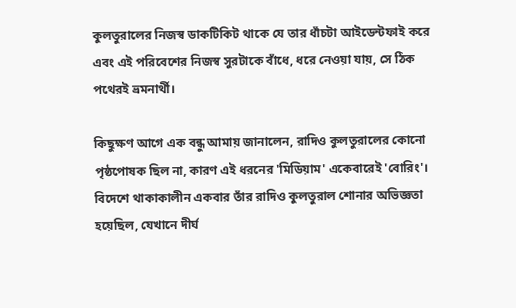কুলতুরালের নিজস্ব ডাকটিকিট থাকে যে তার ধাঁচটা আইডেন্টফাই করে এবং এই পরিবেশের নিজস্ব সুরটাকে বাঁধে, ধরে নেওয়া যায়, সে ঠিক পথেরই ভ্রমনার্থী।

কিছুক্ষণ আগে এক বন্ধু আমায় জানালেন, রাদিও কুলতুরালের কোনো পৃষ্ঠপোষক ছিল না, কারণ এই ধরনের 'মিডিয়াম' একেবারেই 'বোরিং'। বিদেশে থাকাকালীন একবার তাঁর রাদিও কুলতুরাল শোনার অভিজ্ঞতা হয়েছিল, যেখানে দীর্ঘ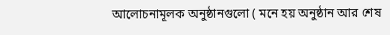আলোচনামূলক অনুষ্ঠানগুলো ( মনে হয় অনুষ্ঠান আর শেষ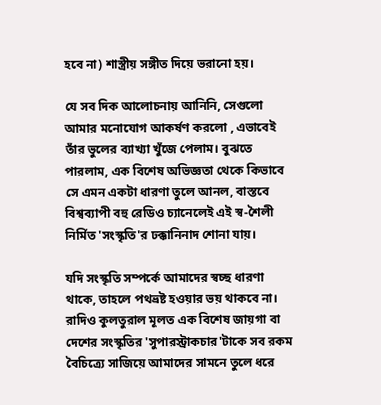হবে না) শাস্ত্রীয় সঙ্গীত দিয়ে ভরানো হয়।

যে সব দিক আলোচনায় আনিনি, সেগুলো আমার মনোযোগ আকর্ষণ করলো , এভাবেই তাঁর ভুলের ব্যাখ্যা খুঁজে পেলাম। বুঝতে পারলাম, এক বিশেষ অভিজ্ঞতা থেকে কিভাবে সে এমন একটা ধারণা তুলে আনল, বাস্তবে বিশ্বব্যাপী বহু রেডিও চ্যানেলেই এই স্ব-শৈলী নির্মিত 'সংস্কৃতি'র ঢক্কানিনাদ শোনা যায়।

যদি সংস্কৃতি সম্পর্কে আমাদের স্বচ্ছ ধারণা থাকে, তাহলে পথভ্রষ্ট হওয়ার ভয় থাকবে না। রাদিও কুলতুরাল মূলত এক বিশেষ জায়গা বা দেশের সংস্কৃতির 'সুপারস্ট্রাকচার'টাকে সব রকম বৈচিত্র্যে সাজিয়ে আমাদের সামনে তুলে ধরে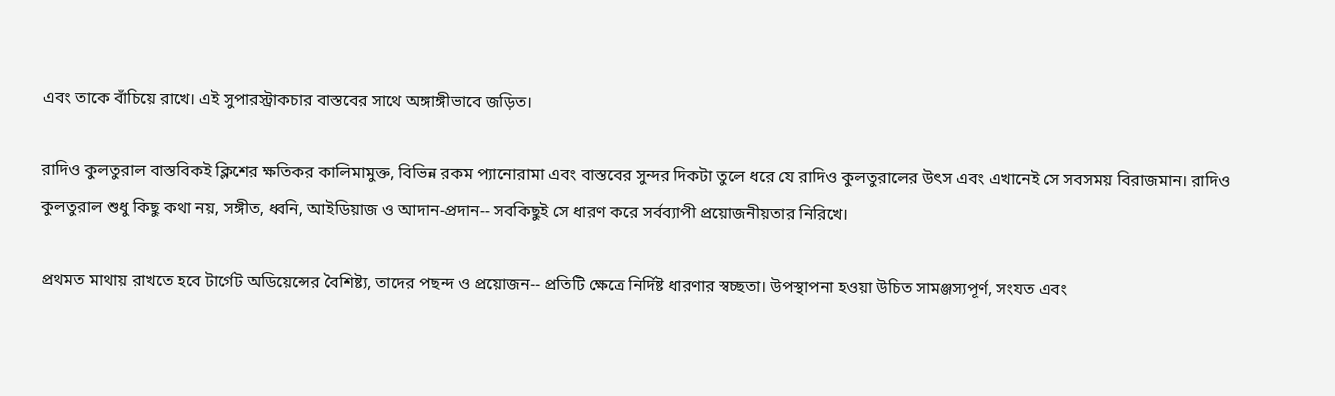এবং তাকে বাঁচিয়ে রাখে। এই সুপারস্ট্রাকচার বাস্তবের সাথে অঙ্গাঙ্গীভাবে জড়িত।

রাদিও কুলতুরাল বাস্তবিকই ক্লিশের ক্ষতিকর কালিমামুক্ত, বিভিন্ন রকম প্যানোরামা এবং বাস্তবের সুন্দর দিকটা তুলে ধরে যে রাদিও কুলতুরালের উৎস এবং এখানেই সে সবসময় বিরাজমান। রাদিও কুলতুরাল শুধু কিছু কথা নয়, সঙ্গীত, ধ্বনি, আইডিয়াজ ও আদান-প্রদান-- সবকিছুই সে ধারণ করে সর্বব্যাপী প্রয়োজনীয়তার নিরিখে।

প্রথমত মাথায় রাখতে হবে টার্গেট অডিয়েন্সের বৈশিষ্ট্য, তাদের পছন্দ ও প্রয়োজন-- প্রতিটি ক্ষেত্রে নির্দিষ্ট ধারণার স্বচ্ছতা। উপস্থাপনা হওয়া উচিত সামঞ্জস্যপূর্ণ, সংযত এবং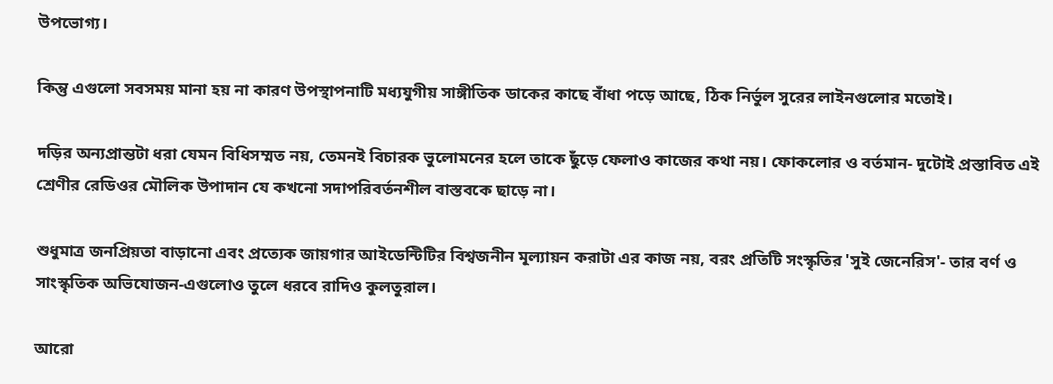উপভোগ্য।

কিন্তু এগুলো সবসময় মানা হয় না কারণ উপস্থাপনাটি মধ্যযুগীয় সাঙ্গীতিক ডাকের কাছে বাঁধা পড়ে আছে, ঠিক নির্ভুল সুরের লাইনগুলোর মতোই।

দড়ির অন্যপ্রান্তটা ধরা যেমন বিধিসম্মত নয়, তেমনই বিচারক ভুলোমনের হলে তাকে ছুঁড়ে ফেলাও কাজের কথা নয়। ফোকলোর ও বর্তমান- দুটোই প্রস্তাবিত এই শ্রেণীর রেডিওর মৌলিক উপাদান যে কখনো সদাপরিবর্তনশীল বাস্তবকে ছাড়ে না।

শুধুমাত্র জনপ্রিয়তা বাড়ানো এবং প্রত্যেক জায়গার আইডেন্টিটির বিশ্বজনীন মূল্যায়ন করাটা এর কাজ নয়, বরং প্রতিটি সংস্কৃতির 'সুই জেনেরিস'- তার বর্ণ ও সাংস্কৃতিক অভিযোজন-এগুলোও তুলে ধরবে রাদিও কুলতুরাল।

আরো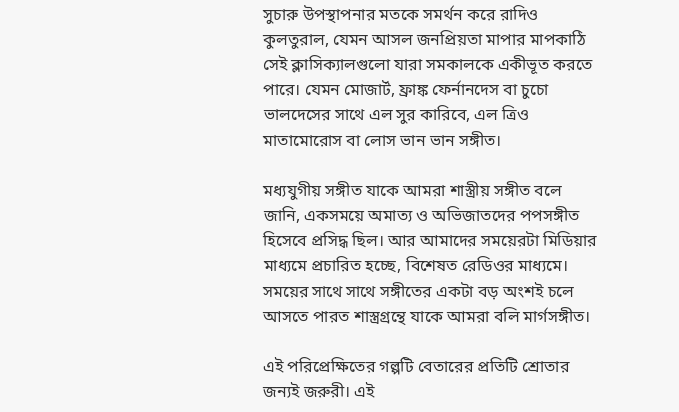সুচারু উপস্থাপনার মতকে সমর্থন করে রাদিও কুলতুরাল, যেমন আসল জনপ্রিয়তা মাপার মাপকাঠি সেই ক্লাসিক্যালগুলো যারা সমকালকে একীভূত করতে পারে। যেমন মোজার্ট, ফ্রাঙ্ক ফের্নানদেস বা চুচো ভালদেসের সাথে এল সুর কারিবে, এল ত্রিও মাতামোরোস বা লোস ভান ভান সঙ্গীত।

মধ্যযুগীয় সঙ্গীত যাকে আমরা শাস্ত্রীয় সঙ্গীত বলে জানি, একসময়ে অমাত্য ও অভিজাতদের পপসঙ্গীত হিসেবে প্রসিদ্ধ ছিল। আর আমাদের সময়েরটা মিডিয়ার মাধ্যমে প্রচারিত হচ্ছে, বিশেষত রেডিওর মাধ্যমে। সময়ের সাথে সাথে সঙ্গীতের একটা বড় অংশই চলে আসতে পারত শাস্ত্রগ্রন্থে যাকে আমরা বলি মার্গসঙ্গীত।

এই পরিপ্রেক্ষিতের গল্পটি বেতারের প্রতিটি শ্রোতার জন্যই জরুরী। এই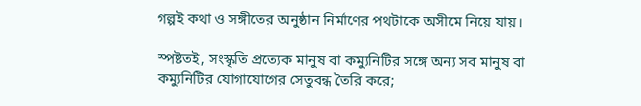গল্পই কথা ও সঙ্গীতের অনুষ্ঠান নির্মাণের পথটাকে অসীমে নিয়ে যায়।

স্পষ্টতই, সংস্কৃতি প্রত্যেক মানুষ বা কম্যুনিটির সঙ্গে অন্য সব মানুষ বা কম্যুনিটির যোগাযোগের সেতুবন্ধ তৈরি করে;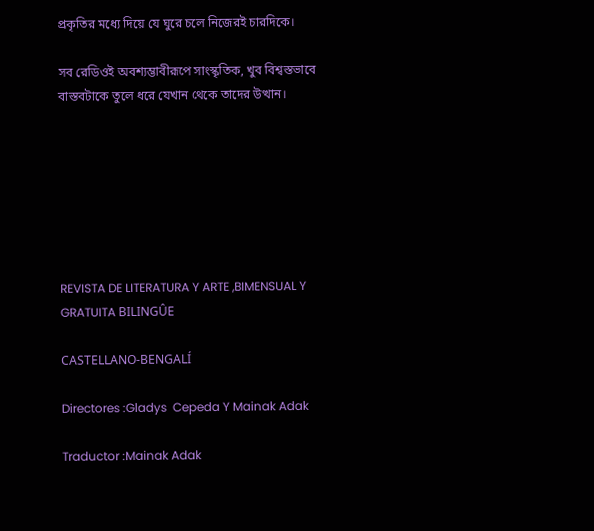প্রকৃতির মধ্যে দিয়ে যে ঘুরে চলে নিজেরই চারদিকে।

সব রেডিওই অবশ্যম্ভাবীরূপে সাংস্কৃতিক, খুব বিশ্বস্তভাবে বাস্তবটাকে তুলে ধরে যেখান থেকে তাদের উত্থান।







REVISTA DE LITERATURA Y ARTE ,BIMENSUAL Y GRATUITA BILINGÛE

CASTELLANO-BENGALÍ

Directores :Gladys  Cepeda Y Mainak Adak

Traductor :Mainak Adak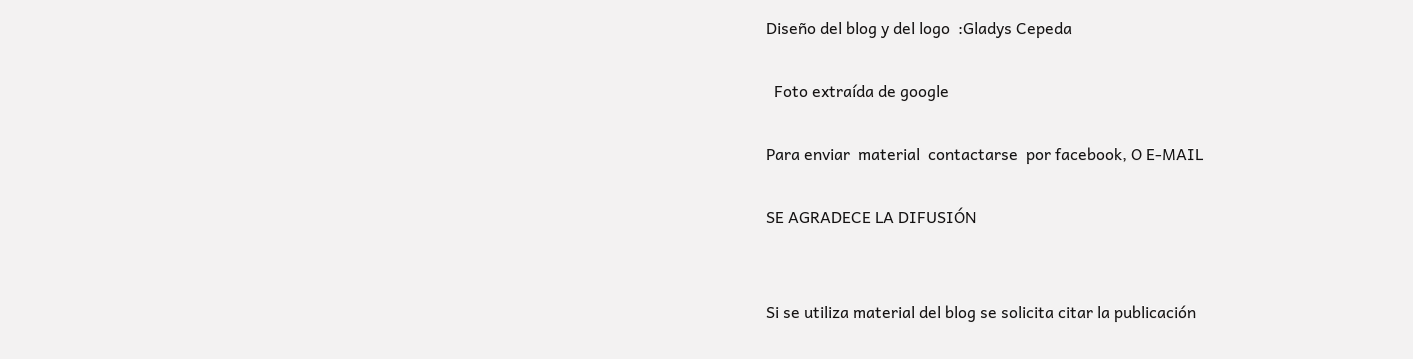Diseño del blog y del logo  :Gladys Cepeda

  Foto extraída de google

Para enviar  material  contactarse  por facebook, O E-MAIL

SE AGRADECE LA DIFUSIÓN


Si se utiliza material del blog se solicita citar la publicación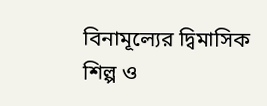বিনামূল্যের দ্বিমাসিক শিল্প ও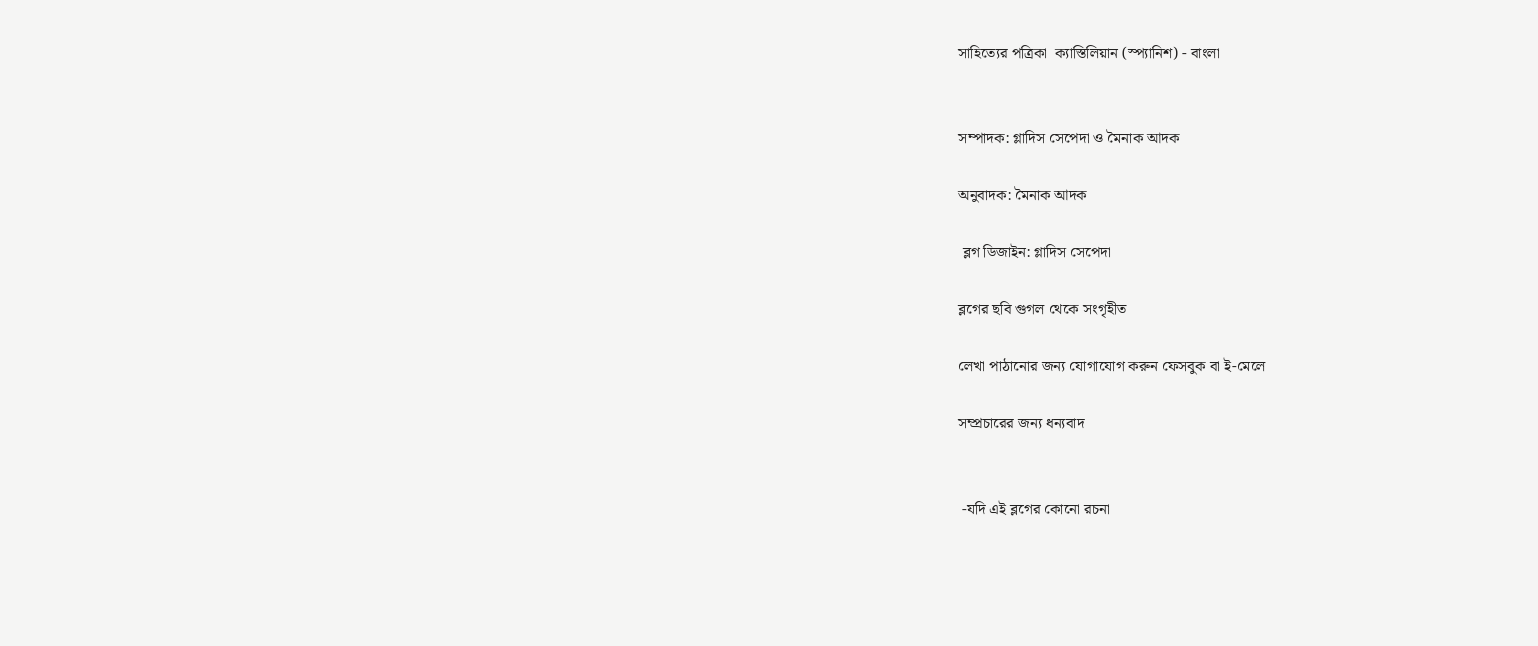সাহিত্যের পত্রিকা  ক্যাস্তিলিয়ান (স্প্যানিশ) - বাংলা


সম্পাদক: গ্লাদিস সেপেদা ও মৈনাক আদক

অনুবাদক: মৈনাক আদক

 ব্লগ ডিজাইন: গ্লাদিস সেপেদা

ব্লগের ছবি গুগল থেকে সংগৃহীত

লেখা পাঠানোর জন্য যোগাযোগ করুন ফেসবুক বা ই-মেলে

সম্প্রচারের জন্য ধন্যবাদ


 -যদি এই ব্লগের কোনো রচনা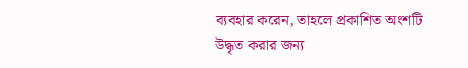ব্যবহার করেন, তাহলে প্রকাশিত অংশটি উদ্ধৃত করার জন্য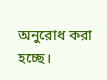অনুরোধ করা হচ্ছে।